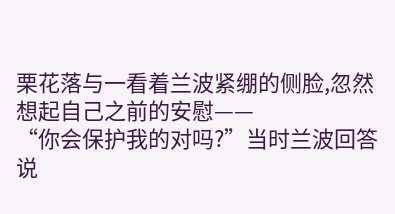栗花落与一看着兰波紧绷的侧脸,忽然想起自己之前的安慰——
“你会保护我的对吗?”当时兰波回答说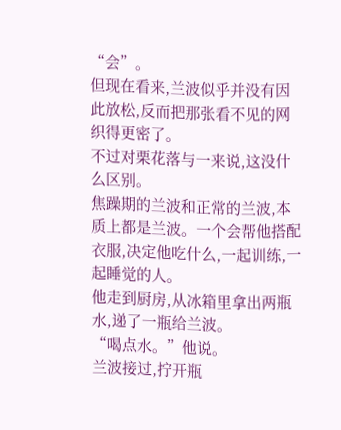“会”。
但现在看来,兰波似乎并没有因此放松,反而把那张看不见的网织得更密了。
不过对栗花落与一来说,这没什么区别。
焦躁期的兰波和正常的兰波,本质上都是兰波。一个会帮他搭配衣服,决定他吃什么,一起训练,一起睡觉的人。
他走到厨房,从冰箱里拿出两瓶水,递了一瓶给兰波。
“喝点水。”他说。
兰波接过,拧开瓶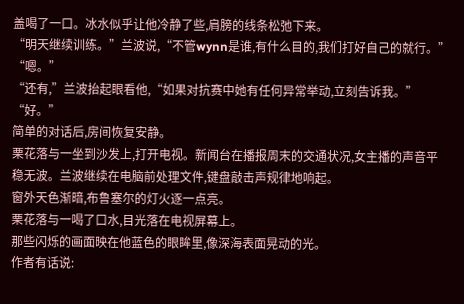盖喝了一口。冰水似乎让他冷静了些,肩膀的线条松弛下来。
“明天继续训练。”兰波说,“不管wynn是谁,有什么目的,我们打好自己的就行。”
“嗯。”
“还有,”兰波抬起眼看他,“如果对抗赛中她有任何异常举动,立刻告诉我。”
“好。”
简单的对话后,房间恢复安静。
栗花落与一坐到沙发上,打开电视。新闻台在播报周末的交通状况,女主播的声音平稳无波。兰波继续在电脑前处理文件,键盘敲击声规律地响起。
窗外天色渐暗,布鲁塞尔的灯火逐一点亮。
栗花落与一喝了口水,目光落在电视屏幕上。
那些闪烁的画面映在他蓝色的眼眸里,像深海表面晃动的光。
作者有话说: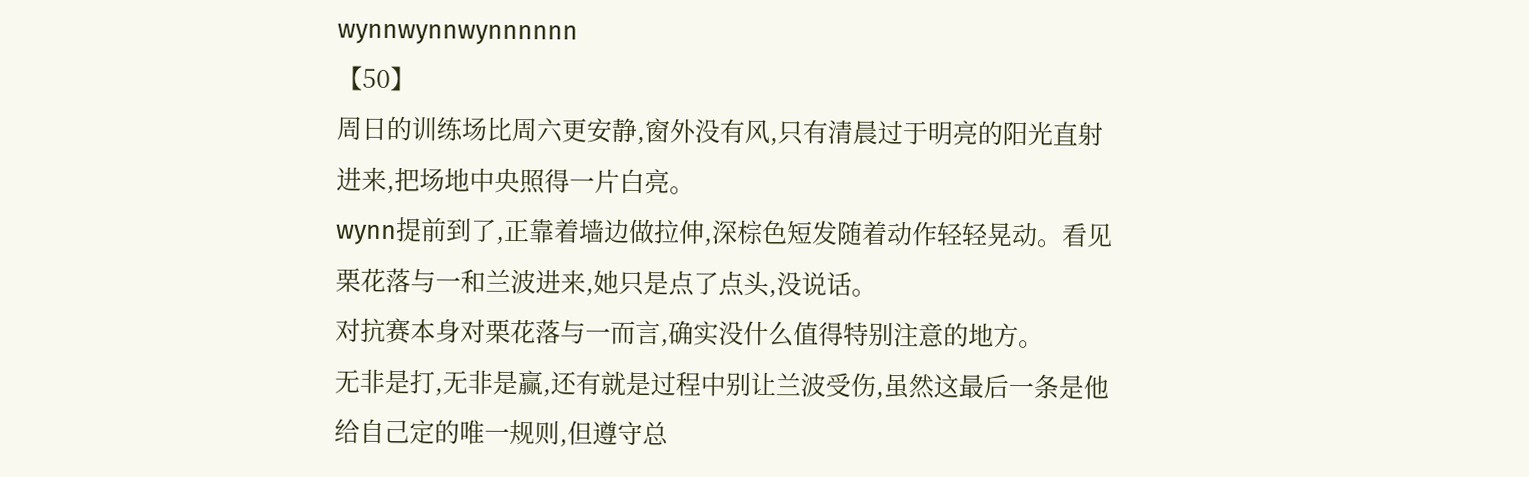wynnwynnwynnnnnn
【50】
周日的训练场比周六更安静,窗外没有风,只有清晨过于明亮的阳光直射进来,把场地中央照得一片白亮。
wynn提前到了,正靠着墙边做拉伸,深棕色短发随着动作轻轻晃动。看见栗花落与一和兰波进来,她只是点了点头,没说话。
对抗赛本身对栗花落与一而言,确实没什么值得特别注意的地方。
无非是打,无非是赢,还有就是过程中别让兰波受伤,虽然这最后一条是他给自己定的唯一规则,但遵守总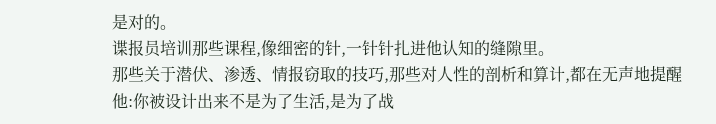是对的。
谍报员培训那些课程,像细密的针,一针针扎进他认知的缝隙里。
那些关于潜伏、渗透、情报窃取的技巧,那些对人性的剖析和算计,都在无声地提醒他:你被设计出来不是为了生活,是为了战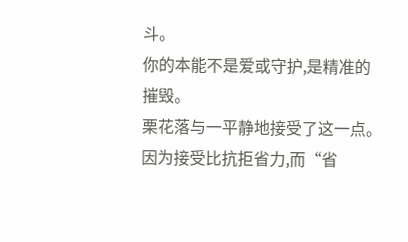斗。
你的本能不是爱或守护,是精准的摧毁。
栗花落与一平静地接受了这一点。因为接受比抗拒省力,而“省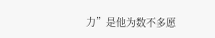力”是他为数不多愿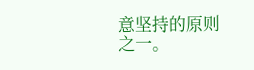意坚持的原则之一。